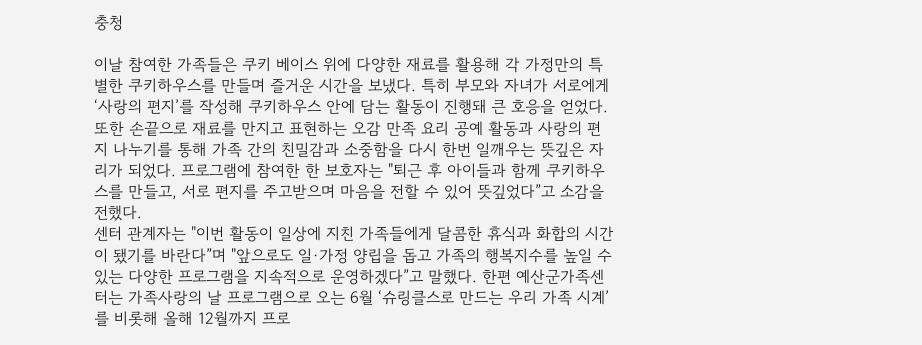충청

이날 참여한 가족들은 쿠키 베이스 위에 다양한 재료를 활용해 각 가정만의 특별한 쿠키하우스를 만들며 즐거운 시간을 보냈다. 특히 부모와 자녀가 서로에게 ‘사랑의 편지’를 작성해 쿠키하우스 안에 담는 활동이 진행돼 큰 호응을 얻었다. 또한 손끝으로 재료를 만지고 표현하는 오감 만족 요리 공예 활동과 사랑의 편지 나누기를 통해 가족 간의 친밀감과 소중함을 다시 한번 일깨우는 뜻깊은 자리가 되었다. 프로그램에 참여한 한 보호자는 "퇴근 후 아이들과 함께 쿠키하우스를 만들고, 서로 편지를 주고받으며 마음을 전할 수 있어 뜻깊었다”고 소감을 전했다.
센터 관계자는 "이번 활동이 일상에 지친 가족들에게 달콤한 휴식과 화합의 시간이 됐기를 바란다”며 "앞으로도 일·가정 양립을 돕고 가족의 행복지수를 높일 수 있는 다양한 프로그램을 지속적으로 운영하겠다”고 말했다. 한편 예산군가족센터는 가족사랑의 날 프로그램으로 오는 6월 ‘슈링클스로 만드는 우리 가족 시계’를 비롯해 올해 12월까지 프로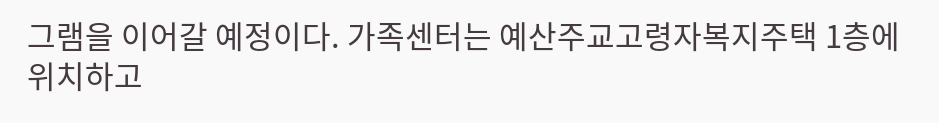그램을 이어갈 예정이다. 가족센터는 예산주교고령자복지주택 1층에 위치하고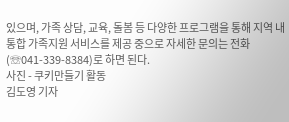있으며, 가족 상담, 교육, 돌봄 등 다양한 프로그램을 통해 지역 내 통합 가족지원 서비스를 제공 중으로 자세한 문의는 전화(☏041-339-8384)로 하면 된다.
사진 - 쿠키만들기 활동
김도영 기자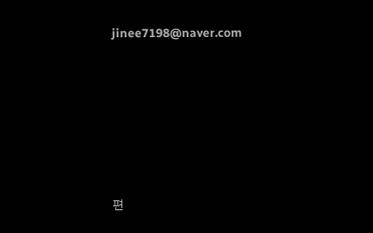jinee7198@naver.com






편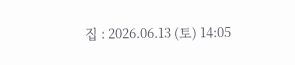집 : 2026.06.13 (토) 14:05